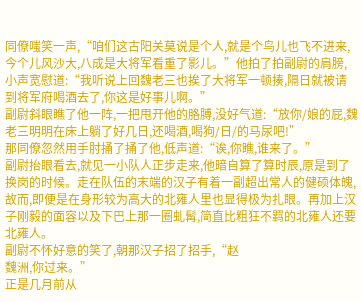同僚嗤笑一声,“咱们这古阳关莫说是个人,就是个鸟儿也飞不进来,今个儿风沙大,八成是大将军看重了影儿。”他拍了拍副尉的肩膀,小声宽慰道:“我听说上回魏老三也挨了大将军一顿揍,隔日就被请到将军府喝酒去了,你这是好事儿啊。”
副尉斜眼瞧了他一阵,一把甩开他的胳膊,没好气道:“放你/娘的屁,魏老三明明在床上躺了好几日,还喝酒,喝狗/日/的马尿吧!”
那同僚忽然用手肘捅了捅了他,低声道:“诶,你瞧,谁来了。”
副尉抬眼看去,就见一小队人正步走来,他暗自算了算时辰,原是到了换岗的时候。走在队伍的末端的汉子有着一副超出常人的健硕体魄,故而,即便是在身形较为高大的北雍人里也显得极为扎眼。再加上汉子刚毅的面容以及下巴上那一圈虬髯,简直比粗狂不羁的北雍人还要北雍人。
副尉不怀好意的笑了,朝那汉子招了招手,“赵
魏洲,你过来。”
正是几月前从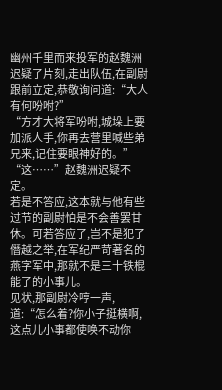幽州千里而来投军的赵魏洲迟疑了片刻,走出队伍,在副尉跟前立定,恭敬询问道:“大人有何吩咐?”
“方才大将军吩咐,城垛上要加派人手,你再去营里喊些弟兄来,记住要眼神好的。”
“这……”赵魏洲迟疑不定。
若是不答应,这本就与他有些过节的副尉怕是不会善罢甘休。可若答应了,岂不是犯了僭越之举,在军纪严苛著名的燕字军中,那就不是三十铁棍能了的小事儿。
见状,那副尉冷哼一声,道:“怎么着?你小子挺横啊,这点儿小事都使唤不动你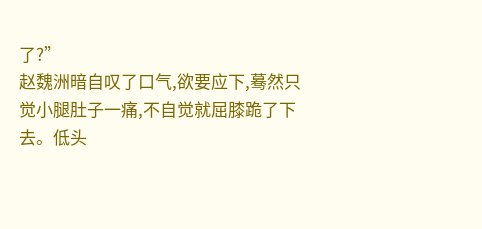了?”
赵魏洲暗自叹了口气,欲要应下,蓦然只觉小腿肚子一痛,不自觉就屈膝跪了下去。低头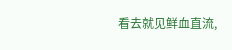看去就见鲜血直流,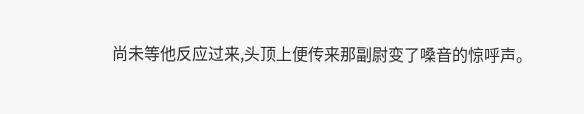尚未等他反应过来,头顶上便传来那副尉变了嗓音的惊呼声。